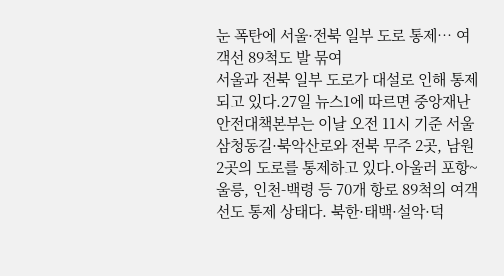눈 폭탄에 서울·전북 일부 도로 통제… 여객선 89척도 발 묶여
서울과 전북 일부 도로가 대설로 인해 통제되고 있다.27일 뉴스1에 따르면 중앙재난안전대책본부는 이날 오전 11시 기준 서울 삼청동길·북악산로와 전북 무주 2곳, 남원 2곳의 도로를 통제하고 있다.아울러 포항~울릉, 인천-백령 등 70개 항로 89척의 여객선도 통제 상태다. 북한·태백·설악·덕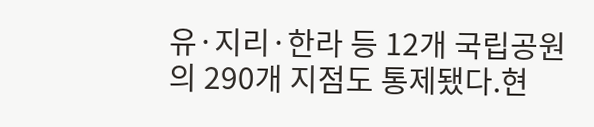유·지리·한라 등 12개 국립공원의 290개 지점도 통제됐다.현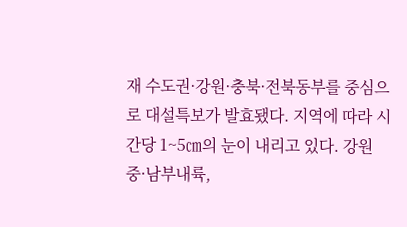재 수도권·강원·충북·전북동부를 중심으로 대설특보가 발효됐다. 지역에 따라 시간당 1~5㎝의 눈이 내리고 있다. 강원중·남부내륙,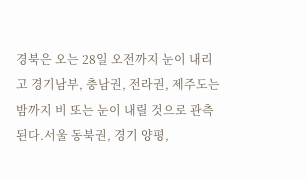경북은 오는 28일 오전까지 눈이 내리고 경기남부, 충남권, 전라권, 제주도는 밤까지 비 또는 눈이 내릴 것으로 관측된다.서울 동북권, 경기 양평,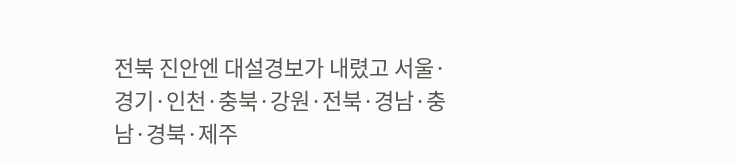전북 진안엔 대설경보가 내렸고 서울·경기·인천·충북·강원·전북·경남·충남·경북·제주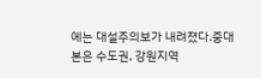에는 대설주의보가 내려졌다.중대본은 수도권, 강원지역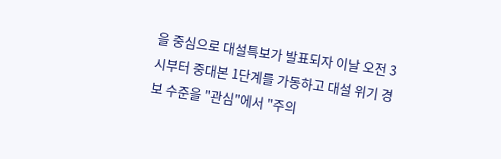을 중심으로 대설특보가 발표되자 이날 오전 3시부터 중대본 1단계를 가동하고 대설 위기 경보 수준을 "관심"에서 "주의